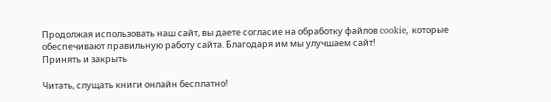Продолжая использовать наш сайт, вы даете согласие на обработку файлов cookie, которые обеспечивают правильную работу сайта. Благодаря им мы улучшаем сайт!
Принять и закрыть

Читать, слущать книги онлайн бесплатно!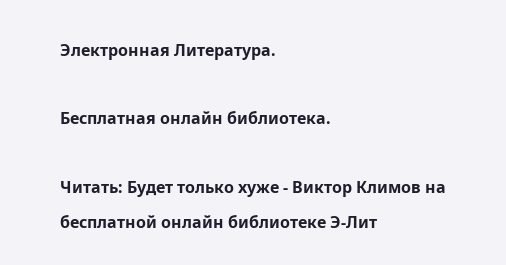Электронная Литература.

Бесплатная онлайн библиотека.

Читать: Будет только хуже - Виктор Климов на бесплатной онлайн библиотеке Э-Лит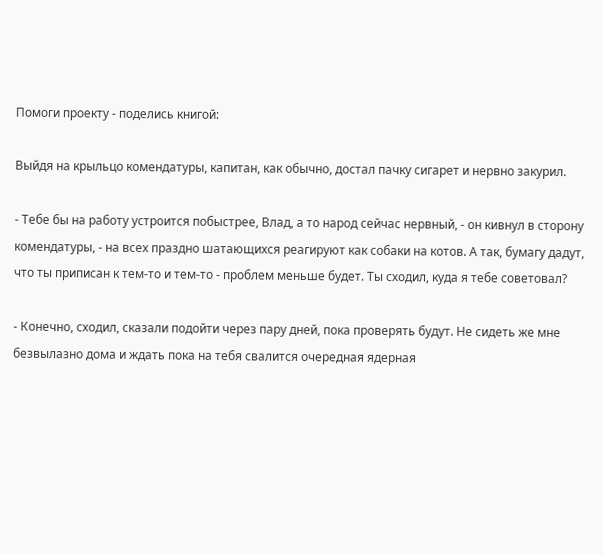Помоги проекту - поделись книгой:

Выйдя на крыльцо комендатуры, капитан, как обычно, достал пачку сигарет и нервно закурил.

- Тебе бы на работу устроится побыстрее, Влад, а то народ сейчас нервный, - он кивнул в сторону комендатуры, - на всех праздно шатающихся реагируют как собаки на котов. А так, бумагу дадут, что ты приписан к тем-то и тем-то - проблем меньше будет. Ты сходил, куда я тебе советовал?

- Конечно, сходил, сказали подойти через пару дней, пока проверять будут. Не сидеть же мне безвылазно дома и ждать пока на тебя свалится очередная ядерная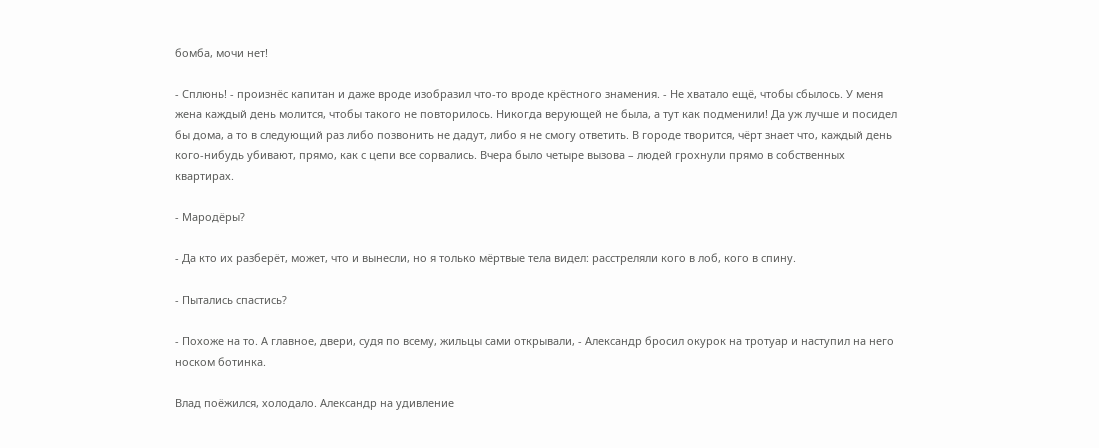бомба, мочи нет!

- Сплюнь! - произнёс капитан и даже вроде изобразил что-то вроде крёстного знамения. - Не хватало ещё, чтобы сбылось. У меня жена каждый день молится, чтобы такого не повторилось. Никогда верующей не была, а тут как подменили! Да уж лучше и посидел бы дома, а то в следующий раз либо позвонить не дадут, либо я не смогу ответить. В городе творится, чёрт знает что, каждый день кого-нибудь убивают, прямо, как с цепи все сорвались. Вчера было четыре вызова – людей грохнули прямо в собственных квартирах.

- Мародёры?

- Да кто их разберёт, может, что и вынесли, но я только мёртвые тела видел: расстреляли кого в лоб, кого в спину.

- Пытались спастись?

- Похоже на то. А главное, двери, судя по всему, жильцы сами открывали, - Александр бросил окурок на тротуар и наступил на него носком ботинка.

Влад поёжился, холодало. Александр на удивление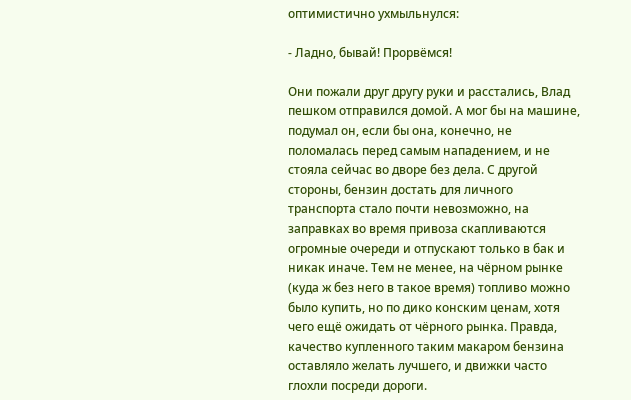оптимистично ухмыльнулся:

- Ладно, бывай! Прорвёмся!

Они пожали друг другу руки и расстались, Влад пешком отправился домой. А мог бы на машине, подумал он, если бы она, конечно, не поломалась перед самым нападением, и не стояла сейчас во дворе без дела. С другой стороны, бензин достать для личного транспорта стало почти невозможно, на заправках во время привоза скапливаются огромные очереди и отпускают только в бак и никак иначе. Тем не менее, на чёрном рынке (куда ж без него в такое время) топливо можно было купить, но по дико конским ценам, хотя чего ещё ожидать от чёрного рынка. Правда, качество купленного таким макаром бензина оставляло желать лучшего, и движки часто глохли посреди дороги.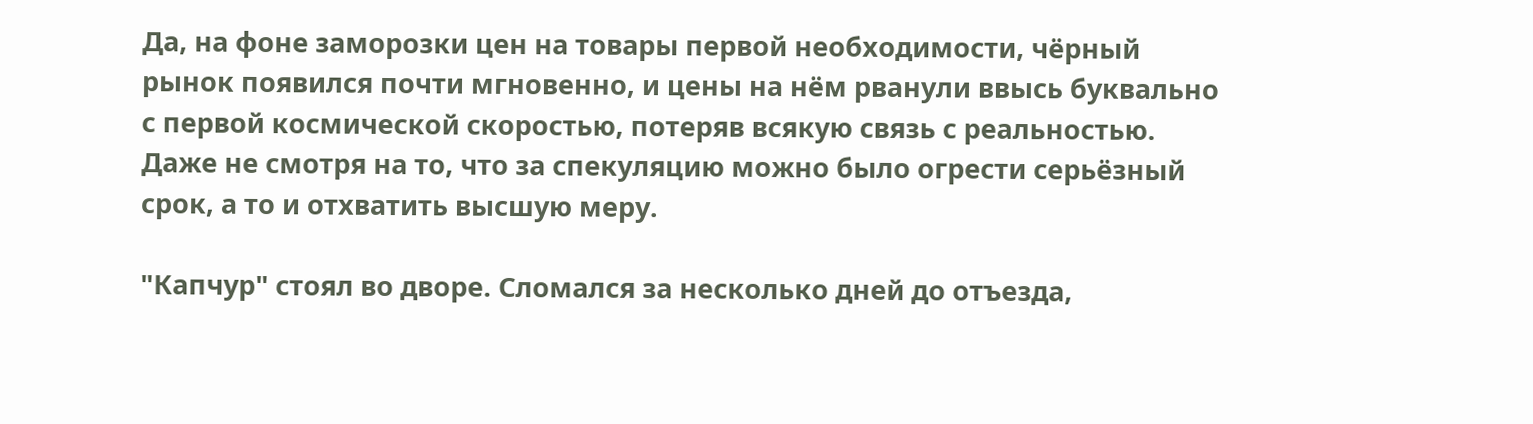Да, на фоне заморозки цен на товары первой необходимости, чёрный рынок появился почти мгновенно, и цены на нём рванули ввысь буквально с первой космической скоростью, потеряв всякую связь с реальностью. Даже не смотря на то, что за спекуляцию можно было огрести серьёзный срок, а то и отхватить высшую меру.

"Капчур" стоял во дворе. Сломался за несколько дней до отъезда,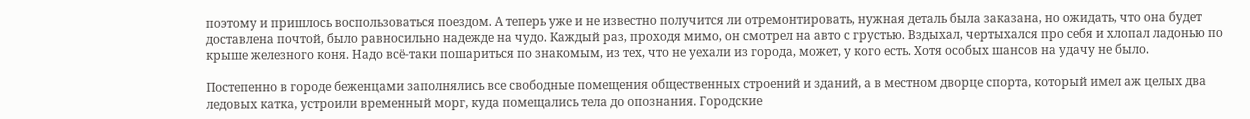поэтому и пришлось воспользоваться поездом. А теперь уже и не известно получится ли отремонтировать, нужная деталь была заказана, но ожидать, что она будет доставлена почтой, было равносильно надежде на чудо. Каждый раз, проходя мимо, он смотрел на авто с грустью. Вздыхал, чертыхался про себя и хлопал ладонью по крыше железного коня. Надо всё-таки пошариться по знакомым, из тех, что не уехали из города, может, у кого есть. Хотя особых шансов на удачу не было.

Постепенно в городе беженцами заполнялись все свободные помещения общественных строений и зданий, а в местном дворце спорта, который имел аж целых два ледовых катка, устроили временный морг, куда помещались тела до опознания. Городские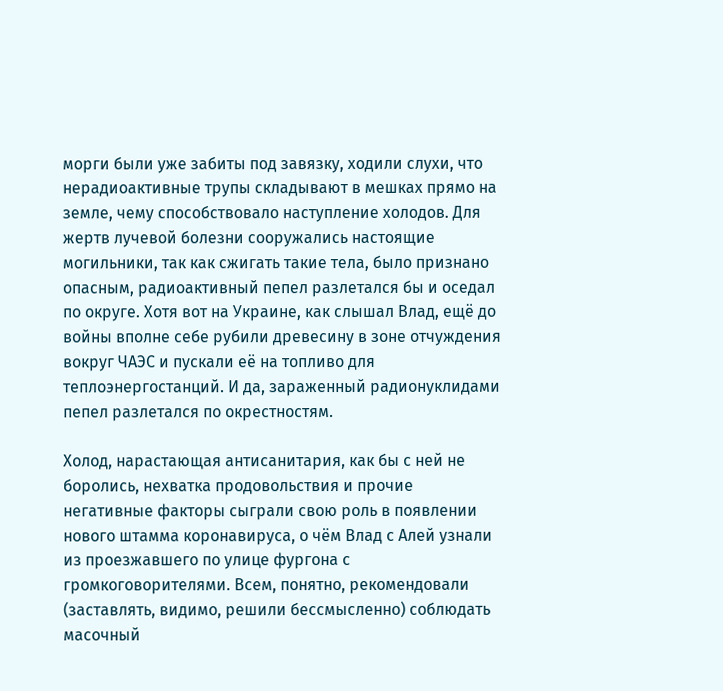морги были уже забиты под завязку, ходили слухи, что нерадиоактивные трупы складывают в мешках прямо на земле, чему способствовало наступление холодов. Для жертв лучевой болезни сооружались настоящие могильники, так как сжигать такие тела, было признано опасным, радиоактивный пепел разлетался бы и оседал по округе. Хотя вот на Украине, как слышал Влад, ещё до войны вполне себе рубили древесину в зоне отчуждения вокруг ЧАЭС и пускали её на топливо для теплоэнергостанций. И да, зараженный радионуклидами пепел разлетался по окрестностям.

Холод, нарастающая антисанитария, как бы с ней не боролись, нехватка продовольствия и прочие негативные факторы сыграли свою роль в появлении нового штамма коронавируса, о чём Влад с Алей узнали из проезжавшего по улице фургона с громкоговорителями. Всем, понятно, рекомендовали (заставлять, видимо, решили бессмысленно) соблюдать масочный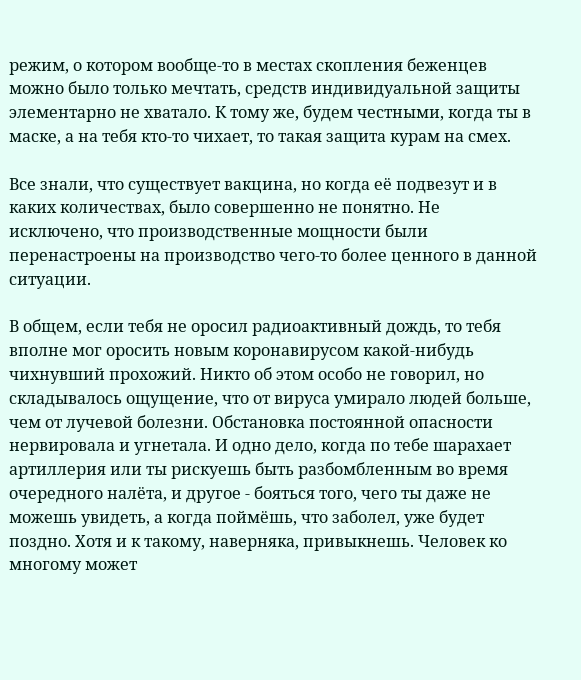режим, о котором вообще-то в местах скопления беженцев можно было только мечтать, средств индивидуальной защиты элементарно не хватало. К тому же, будем честными, когда ты в маске, а на тебя кто-то чихает, то такая защита курам на смех.

Все знали, что существует вакцина, но когда её подвезут и в каких количествах, было совершенно не понятно. Не исключено, что производственные мощности были перенастроены на производство чего-то более ценного в данной ситуации.

В общем, если тебя не оросил радиоактивный дождь, то тебя вполне мог оросить новым коронавирусом какой-нибудь чихнувший прохожий. Никто об этом особо не говорил, но складывалось ощущение, что от вируса умирало людей больше, чем от лучевой болезни. Обстановка постоянной опасности нервировала и угнетала. И одно дело, когда по тебе шарахает артиллерия или ты рискуешь быть разбомбленным во время очередного налёта, и другое - бояться того, чего ты даже не можешь увидеть, а когда поймёшь, что заболел, уже будет поздно. Хотя и к такому, наверняка, привыкнешь. Человек ко многому может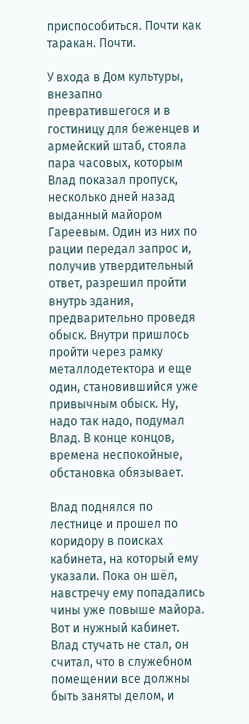приспособиться. Почти как таракан. Почти.

У входа в Дом культуры, внезапно превратившегося и в гостиницу для беженцев и армейский штаб, стояла пара часовых, которым Влад показал пропуск, несколько дней назад выданный майором Гареевым. Один из них по рации передал запрос и, получив утвердительный ответ, разрешил пройти внутрь здания, предварительно проведя обыск. Внутри пришлось пройти через рамку металлодетектора и еще один, становившийся уже привычным обыск. Ну, надо так надо, подумал Влад. В конце концов, времена неспокойные, обстановка обязывает.

Влад поднялся по лестнице и прошел по коридору в поисках кабинета, на который ему указали. Пока он шёл, навстречу ему попадались чины уже повыше майора. Вот и нужный кабинет. Влад стучать не стал, он считал, что в служебном помещении все должны быть заняты делом, и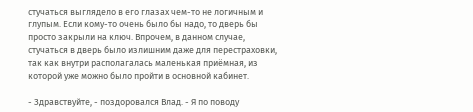стучаться выглядело в его глазах чем-то не логичным и глупым. Если кому-то очень было бы надо, то дверь бы просто закрыли на ключ. Впрочем, в данном случае, стучаться в дверь было излишним даже для перестраховки, так как внутри располагалась маленькая приёмная, из которой уже можно было пройти в основной кабинет.

- Здравствуйте, - поздоровался Влад. - Я по поводу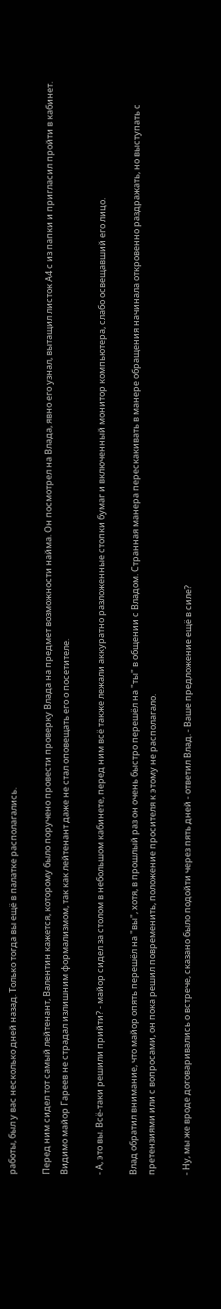работы, был у вас несколько дней назад. Только тогда вы ещё в палатке располагались.

Перед ним сидел тот самый лейтенант, Валентин кажется, которому было поручено провести проверку Влада на предмет возможности найма. Он посмотрел на Влада, явно его узнал, вытащил листок А4 с из папки и пригласил пройти в кабинет. Видимо майор Гареев не страдал излишним формализмом, так как лейтенант даже не стал оповещать его о посетителе.

- А, это вы. Всё-таки решили прийти? - майор сидел за столом в небольшом кабинете, перед ним всё также лежали аккуратно разложенные стопки бумаг и включенный монитор компьютера, слабо освещавший его лицо.

Влад обратил внимание, что майор опять перешёл на "вы", хотя, в прошлый раз он очень быстро перешёл на "ты" в общении с Владом. Странная манера перескакивать в манере обращения начинала откровенно раздражать, но выступать с претензиями или с вопросами, он пока решил повременить, положение просителя к этому не располагало.

- Ну, мы же вроде договаривались о встрече, сказано было подойти через пять дней - ответил Влад. - Ваше предложение ещё в силе?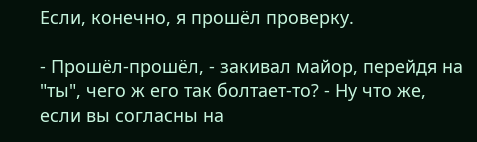Если, конечно, я прошёл проверку.

- Прошёл-прошёл, - закивал майор, перейдя на "ты", чего ж его так болтает-то? - Ну что же, если вы согласны на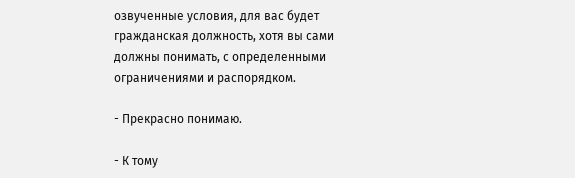озвученные условия, для вас будет гражданская должность, хотя вы сами должны понимать, с определенными ограничениями и распорядком.

- Прекрасно понимаю.

- К тому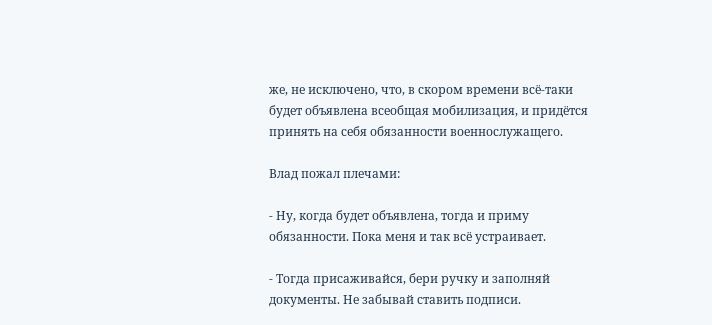же, не исключено, что, в скором времени всё-таки будет объявлена всеобщая мобилизация, и придётся принять на себя обязанности военнослужащего.

Влад пожал плечами:

- Ну, когда будет объявлена, тогда и приму обязанности. Пока меня и так всё устраивает.

- Тогда присаживайся, бери ручку и заполняй документы. Не забывай ставить подписи.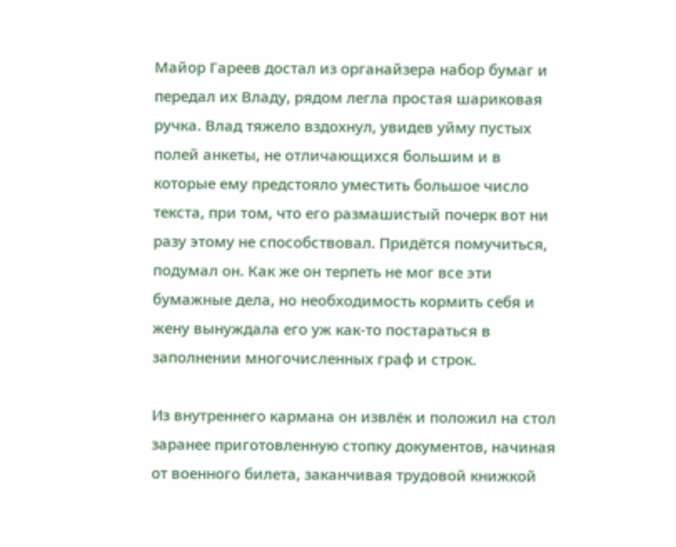Майор Гареев достал из органайзера набор бумаг и передал их Владу, рядом легла простая шариковая ручка. Влад тяжело вздохнул, увидев уйму пустых полей анкеты, не отличающихся большим и в которые ему предстояло уместить большое число текста, при том, что его размашистый почерк вот ни разу этому не способствовал. Придётся помучиться, подумал он. Как же он терпеть не мог все эти бумажные дела, но необходимость кормить себя и жену вынуждала его уж как-то постараться в заполнении многочисленных граф и строк.

Из внутреннего кармана он извлёк и положил на стол заранее приготовленную стопку документов, начиная от военного билета, заканчивая трудовой книжкой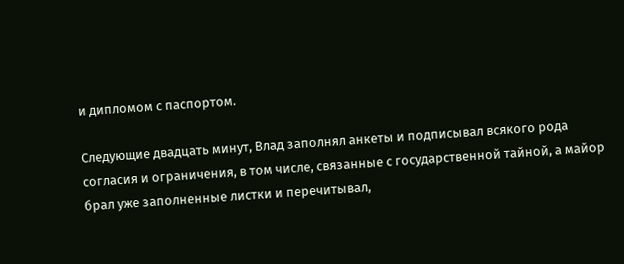и дипломом с паспортом.

Следующие двадцать минут, Влад заполнял анкеты и подписывал всякого рода согласия и ограничения, в том числе, связанные с государственной тайной, а майор брал уже заполненные листки и перечитывал,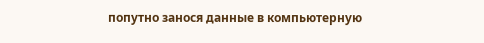попутно занося данные в компьютерную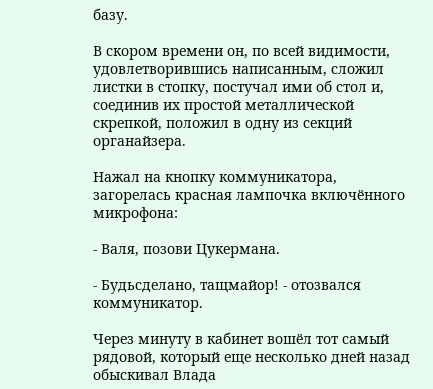базу.

В скором времени он, по всей видимости, удовлетворившись написанным, сложил листки в стопку, постучал ими об стол и, соединив их простой металлической скрепкой, положил в одну из секций органайзера.

Нажал на кнопку коммуникатора, загорелась красная лампочка включённого микрофона:

- Валя, позови Цукермана.

- Будьсделано, тащмайор! - отозвался коммуникатор.

Через минуту в кабинет вошёл тот самый рядовой, который еще несколько дней назад обыскивал Влада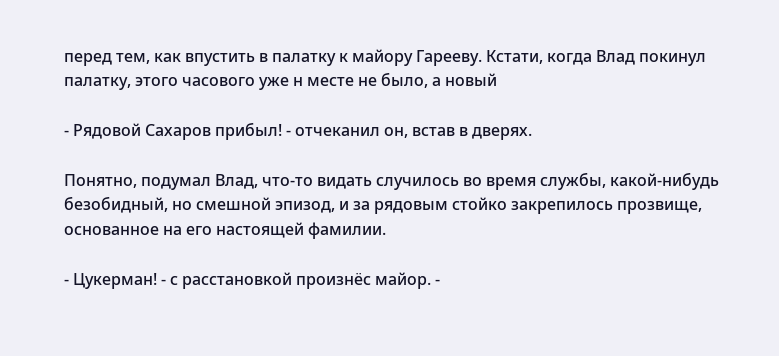перед тем, как впустить в палатку к майору Гарееву. Кстати, когда Влад покинул палатку, этого часового уже н месте не было, а новый

- Рядовой Сахаров прибыл! - отчеканил он, встав в дверях.

Понятно, подумал Влад, что-то видать случилось во время службы, какой-нибудь безобидный, но смешной эпизод, и за рядовым стойко закрепилось прозвище, основанное на его настоящей фамилии.

- Цукерман! - с расстановкой произнёс майор. -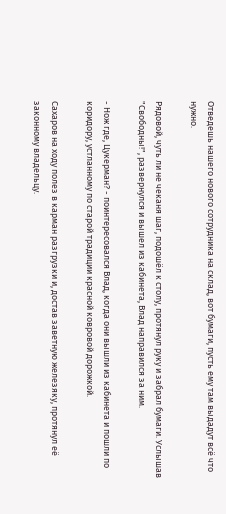Отведешь нашего нового сотрудника на склад, вот бумаги, пусть ему там выдадут всё что нужно.

Рядовой, чуть ли не чеканя шаг, подошёл к столу, протянул руку и забрал бумаги. Услышав "Свободны!", развернулся и вышел из кабинета, Влад направился за ним.

- Нож где, Цукерман? - поинтересовался Влад, когда они вышли из кабинета и пошли по коридору, устланному по старой традиции красной ковровой дорожкой.

Сахаров на ходу полез в карман разгрузки и, достав заветную железяку, протянул её законному владельцу.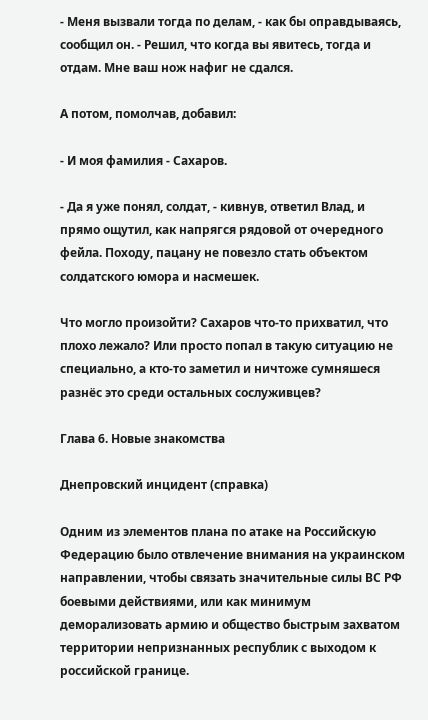- Меня вызвали тогда по делам, - как бы оправдываясь, сообщил он. - Решил, что когда вы явитесь, тогда и отдам. Мне ваш нож нафиг не сдался.

А потом, помолчав, добавил:

- И моя фамилия - Сахаров.

- Да я уже понял, солдат, - кивнув, ответил Влад, и прямо ощутил, как напрягся рядовой от очередного фейла. Походу, пацану не повезло стать объектом солдатского юмора и насмешек.

Что могло произойти? Сахаров что-то прихватил, что плохо лежало? Или просто попал в такую ситуацию не специально, а кто-то заметил и ничтоже сумняшеся разнёс это среди остальных сослуживцев?

Глава 6. Новые знакомства

Днепровский инцидент (справка)

Одним из элементов плана по атаке на Российскую Федерацию было отвлечение внимания на украинском направлении, чтобы связать значительные силы ВС РФ боевыми действиями, или как минимум деморализовать армию и общество быстрым захватом территории непризнанных республик с выходом к российской границе.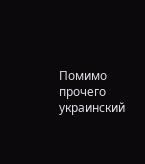Помимо прочего украинский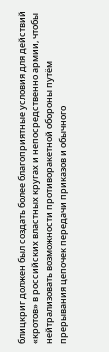блицкриг должен был создать более благоприятные условия для действий «кротов» в российских властных кругах и непосредственно армии, чтобы нейтрализовать возможности противоракетной обороны путём прерывания цепочек передачи приказов и обычного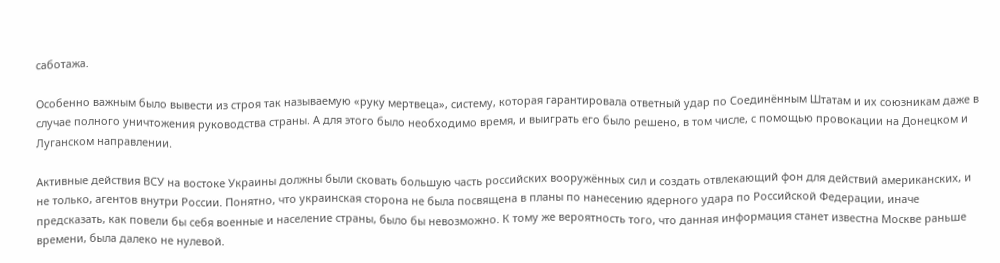саботажа.

Особенно важным было вывести из строя так называемую «руку мертвеца», систему, которая гарантировала ответный удар по Соединённым Штатам и их союзникам даже в случае полного уничтожения руководства страны. А для этого было необходимо время, и выиграть его было решено, в том числе, с помощью провокации на Донецком и Луганском направлении.

Активные действия ВСУ на востоке Украины должны были сковать большую часть российских вооружённых сил и создать отвлекающий фон для действий американских, и не только, агентов внутри России. Понятно, что украинская сторона не была посвящена в планы по нанесению ядерного удара по Российской Федерации, иначе предсказать, как повели бы себя военные и население страны, было бы невозможно. К тому же вероятность того, что данная информация станет известна Москве раньше времени, была далеко не нулевой.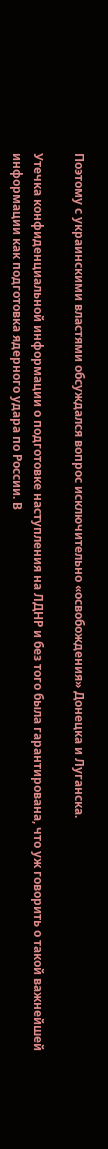Поэтому с украинскими властями обсуждался вопрос исключительно «освобождения» Донецка и Луганска.

Утечка конфиденциальной информации о подготовке наступления на ЛДНР и без того была гарантирована, что уж говорить о такой важнейшей информации как подготовка ядерного удара по России. В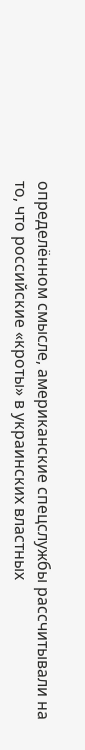определённом смысле, американские спецслужбы рассчитывали на то, что российские «кроты» в украинских властных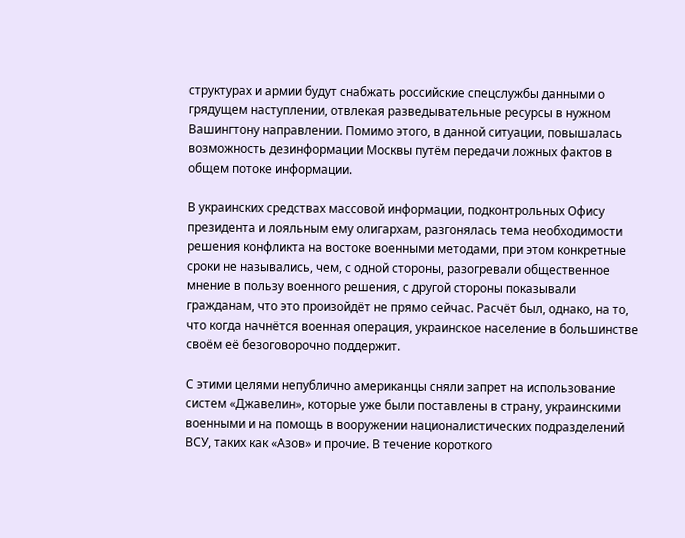структурах и армии будут снабжать российские спецслужбы данными о грядущем наступлении, отвлекая разведывательные ресурсы в нужном Вашингтону направлении. Помимо этого, в данной ситуации, повышалась возможность дезинформации Москвы путём передачи ложных фактов в общем потоке информации.

В украинских средствах массовой информации, подконтрольных Офису президента и лояльным ему олигархам, разгонялась тема необходимости решения конфликта на востоке военными методами, при этом конкретные сроки не назывались, чем, с одной стороны, разогревали общественное мнение в пользу военного решения, с другой стороны показывали гражданам, что это произойдёт не прямо сейчас. Расчёт был, однако, на то, что когда начнётся военная операция, украинское население в большинстве своём её безоговорочно поддержит.

С этими целями непублично американцы сняли запрет на использование систем «Джавелин», которые уже были поставлены в страну, украинскими военными и на помощь в вооружении националистических подразделений ВСУ, таких как «Азов» и прочие. В течение короткого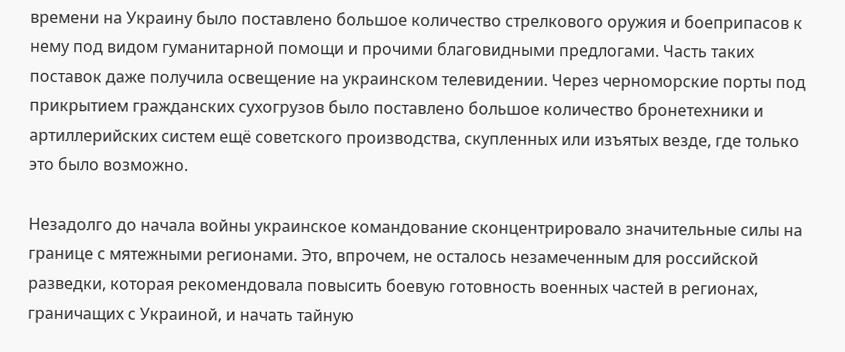времени на Украину было поставлено большое количество стрелкового оружия и боеприпасов к нему под видом гуманитарной помощи и прочими благовидными предлогами. Часть таких поставок даже получила освещение на украинском телевидении. Через черноморские порты под прикрытием гражданских сухогрузов было поставлено большое количество бронетехники и артиллерийских систем ещё советского производства, скупленных или изъятых везде, где только это было возможно.

Незадолго до начала войны украинское командование сконцентрировало значительные силы на границе с мятежными регионами. Это, впрочем, не осталось незамеченным для российской разведки, которая рекомендовала повысить боевую готовность военных частей в регионах, граничащих с Украиной, и начать тайную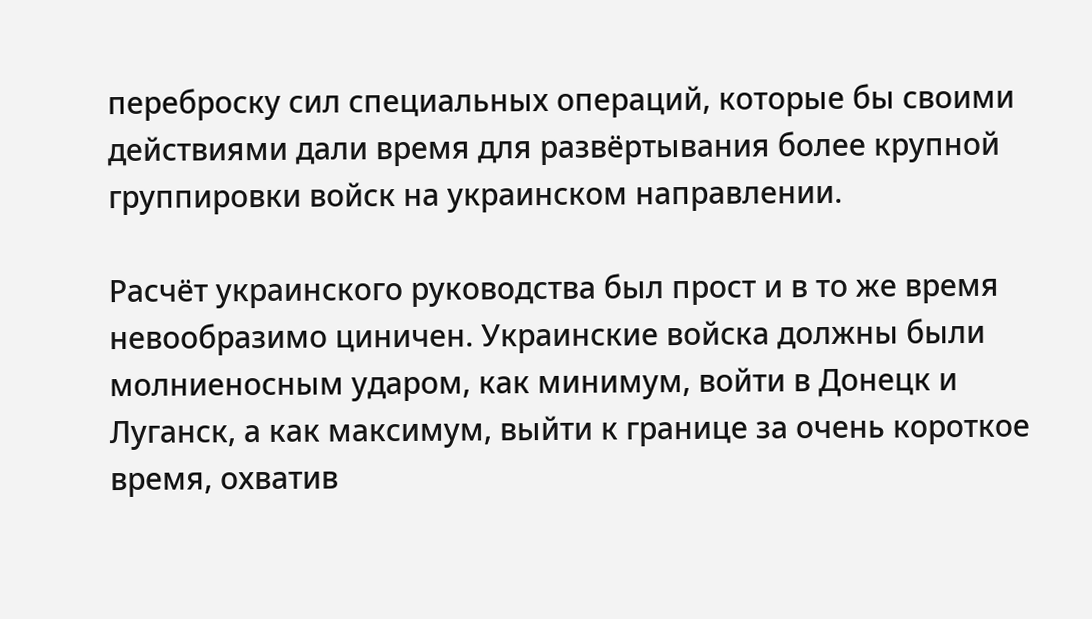переброску сил специальных операций, которые бы своими действиями дали время для развёртывания более крупной группировки войск на украинском направлении.

Расчёт украинского руководства был прост и в то же время невообразимо циничен. Украинские войска должны были молниеносным ударом, как минимум, войти в Донецк и Луганск, а как максимум, выйти к границе за очень короткое время, охватив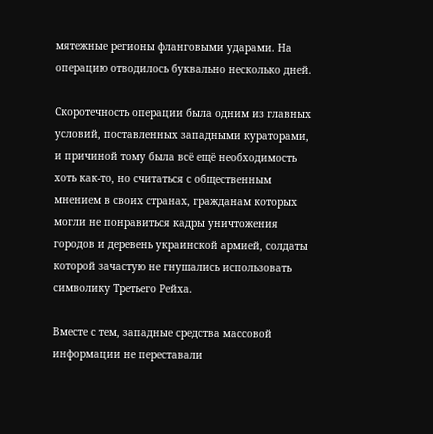мятежные регионы фланговыми ударами. На операцию отводилось буквально несколько дней.

Скоротечность операции была одним из главных условий, поставленных западными кураторами, и причиной тому была всё ещё необходимость хоть как-то, но считаться с общественным мнением в своих странах, гражданам которых могли не понравиться кадры уничтожения городов и деревень украинской армией, солдаты которой зачастую не гнушались использовать символику Третьего Рейха.

Вместе с тем, западные средства массовой информации не переставали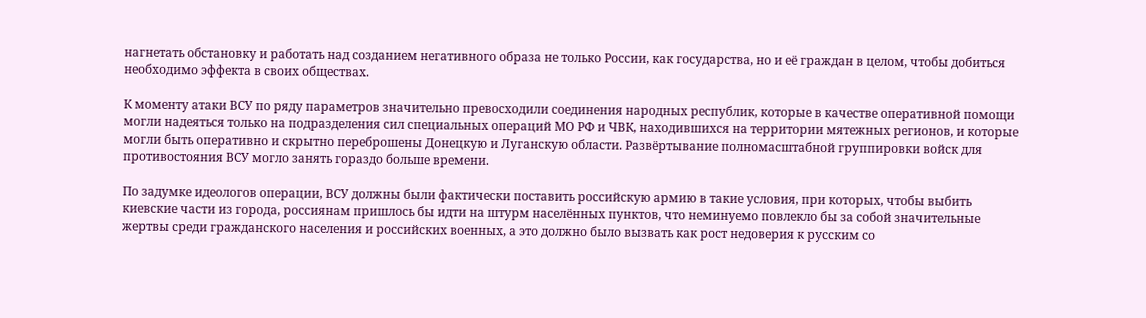нагнетать обстановку и работать над созданием негативного образа не только России, как государства, но и её граждан в целом, чтобы добиться необходимо эффекта в своих обществах.

К моменту атаки ВСУ по ряду параметров значительно превосходили соединения народных республик, которые в качестве оперативной помощи могли надеяться только на подразделения сил специальных операций МО РФ и ЧВК, находившихся на территории мятежных регионов, и которые могли быть оперативно и скрытно переброшены Донецкую и Луганскую области. Развёртывание полномасштабной группировки войск для противостояния ВСУ могло занять гораздо больше времени.

По задумке идеологов операции, ВСУ должны были фактически поставить российскую армию в такие условия, при которых, чтобы выбить киевские части из города, россиянам пришлось бы идти на штурм населённых пунктов, что неминуемо повлекло бы за собой значительные жертвы среди гражданского населения и российских военных, а это должно было вызвать как рост недоверия к русским со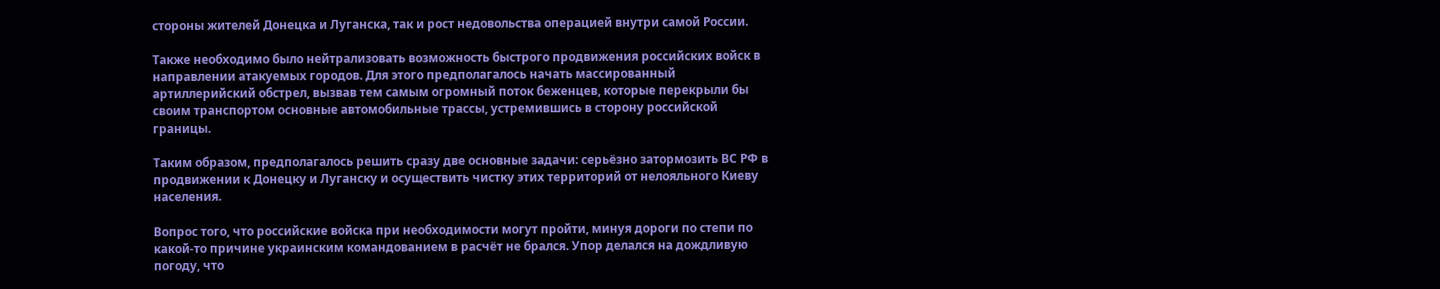стороны жителей Донецка и Луганска, так и рост недовольства операцией внутри самой России.

Также необходимо было нейтрализовать возможность быстрого продвижения российских войск в направлении атакуемых городов. Для этого предполагалось начать массированный артиллерийский обстрел, вызвав тем самым огромный поток беженцев, которые перекрыли бы своим транспортом основные автомобильные трассы, устремившись в сторону российской границы.

Таким образом, предполагалось решить сразу две основные задачи: серьёзно затормозить ВС РФ в продвижении к Донецку и Луганску и осуществить чистку этих территорий от нелояльного Киеву населения.

Вопрос того, что российские войска при необходимости могут пройти, минуя дороги по степи по какой-то причине украинским командованием в расчёт не брался. Упор делался на дождливую погоду, что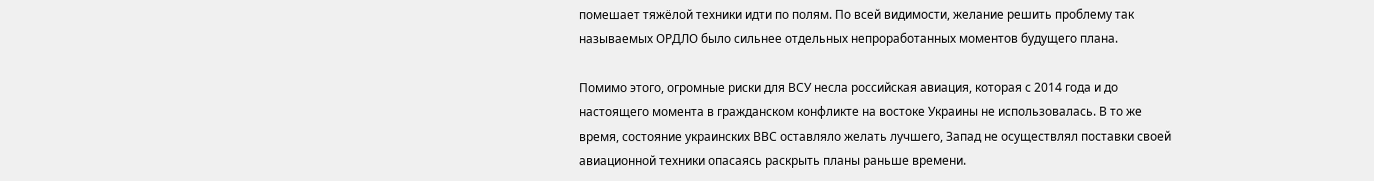помешает тяжёлой техники идти по полям. По всей видимости, желание решить проблему так называемых ОРДЛО было сильнее отдельных непроработанных моментов будущего плана.

Помимо этого, огромные риски для ВСУ несла российская авиация, которая с 2014 года и до настоящего момента в гражданском конфликте на востоке Украины не использовалась. В то же время, состояние украинских ВВС оставляло желать лучшего, Запад не осуществлял поставки своей авиационной техники опасаясь раскрыть планы раньше времени.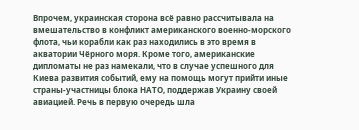Впрочем, украинская сторона всё равно рассчитывала на вмешательство в конфликт американского военно-морского флота, чьи корабли как раз находились в это время в акватории Чёрного моря. Кроме того, американские дипломаты не раз намекали, что в случае успешного для Киева развития событий, ему на помощь могут прийти иные страны-участницы блока НАТО, поддержав Украину своей авиацией. Речь в первую очередь шла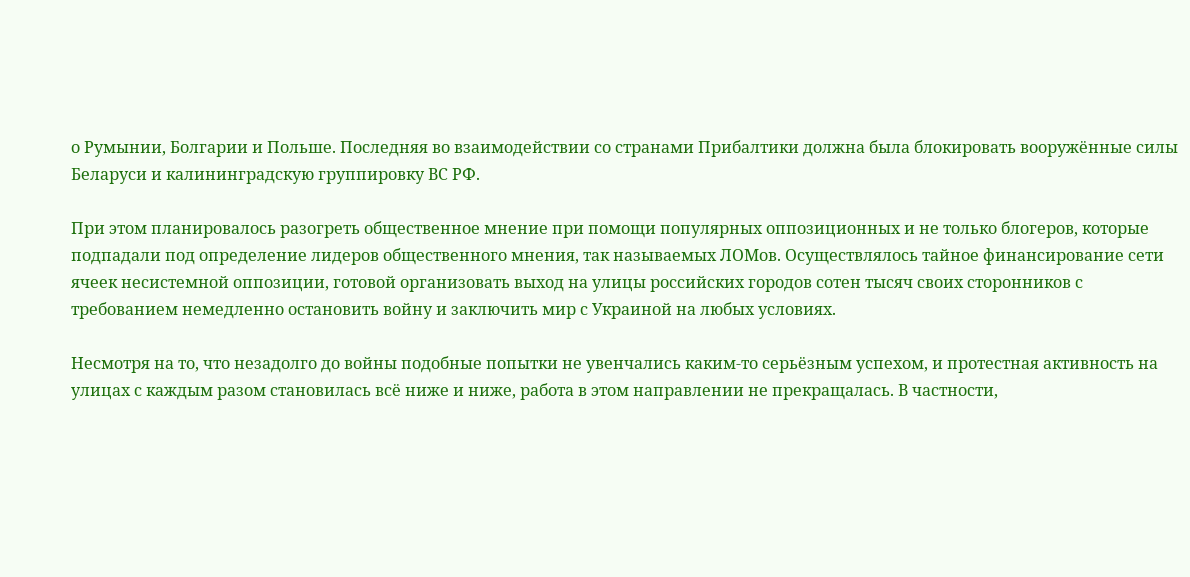о Румынии, Болгарии и Польше. Последняя во взаимодействии со странами Прибалтики должна была блокировать вооружённые силы Беларуси и калининградскую группировку ВС РФ.

При этом планировалось разогреть общественное мнение при помощи популярных оппозиционных и не только блогеров, которые подпадали под определение лидеров общественного мнения, так называемых ЛОМов. Осуществлялось тайное финансирование сети ячеек несистемной оппозиции, готовой организовать выход на улицы российских городов сотен тысяч своих сторонников с требованием немедленно остановить войну и заключить мир с Украиной на любых условиях.

Несмотря на то, что незадолго до войны подобные попытки не увенчались каким-то серьёзным успехом, и протестная активность на улицах с каждым разом становилась всё ниже и ниже, работа в этом направлении не прекращалась. В частности,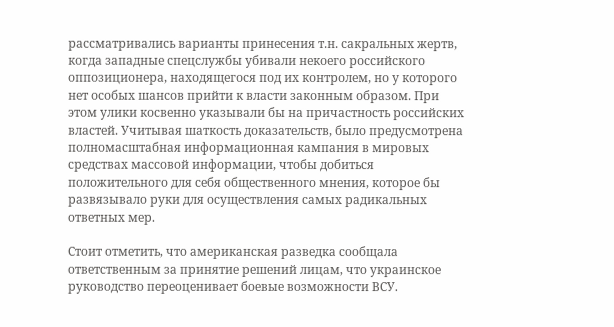рассматривались варианты принесения т.н. сакральных жертв, когда западные спецслужбы убивали некоего российского оппозиционера, находящегося под их контролем, но у которого нет особых шансов прийти к власти законным образом. При этом улики косвенно указывали бы на причастность российских властей. Учитывая шаткость доказательств, было предусмотрена полномасштабная информационная кампания в мировых средствах массовой информации, чтобы добиться положительного для себя общественного мнения, которое бы развязывало руки для осуществления самых радикальных ответных мер.

Стоит отметить, что американская разведка сообщала ответственным за принятие решений лицам, что украинское руководство переоценивает боевые возможности ВСУ.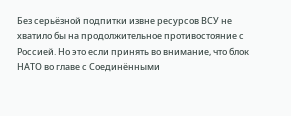Без серьёзной подпитки извне ресурсов ВСУ не хватило бы на продолжительное противостояние с Россией. Но это если принять во внимание, что блок НАТО во главе с Соединёнными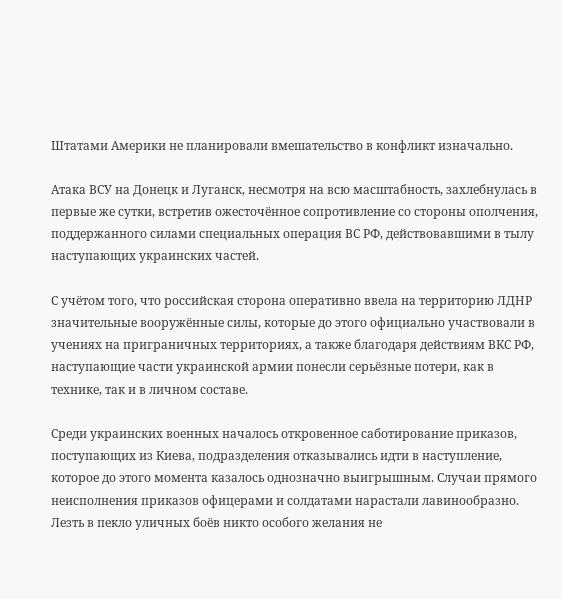Штатами Америки не планировали вмешательство в конфликт изначально.

Атака ВСУ на Донецк и Луганск, несмотря на всю масштабность, захлебнулась в первые же сутки, встретив ожесточённое сопротивление со стороны ополчения, поддержанного силами специальных операция ВС РФ, действовавшими в тылу наступающих украинских частей.

С учётом того, что российская сторона оперативно ввела на территорию ЛДНР значительные вооружённые силы, которые до этого официально участвовали в учениях на приграничных территориях, а также благодаря действиям ВКС РФ, наступающие части украинской армии понесли серьёзные потери, как в технике, так и в личном составе.

Среди украинских военных началось откровенное саботирование приказов, поступающих из Киева, подразделения отказывались идти в наступление, которое до этого момента казалось однозначно выигрышным. Случаи прямого неисполнения приказов офицерами и солдатами нарастали лавинообразно. Лезть в пекло уличных боёв никто особого желания не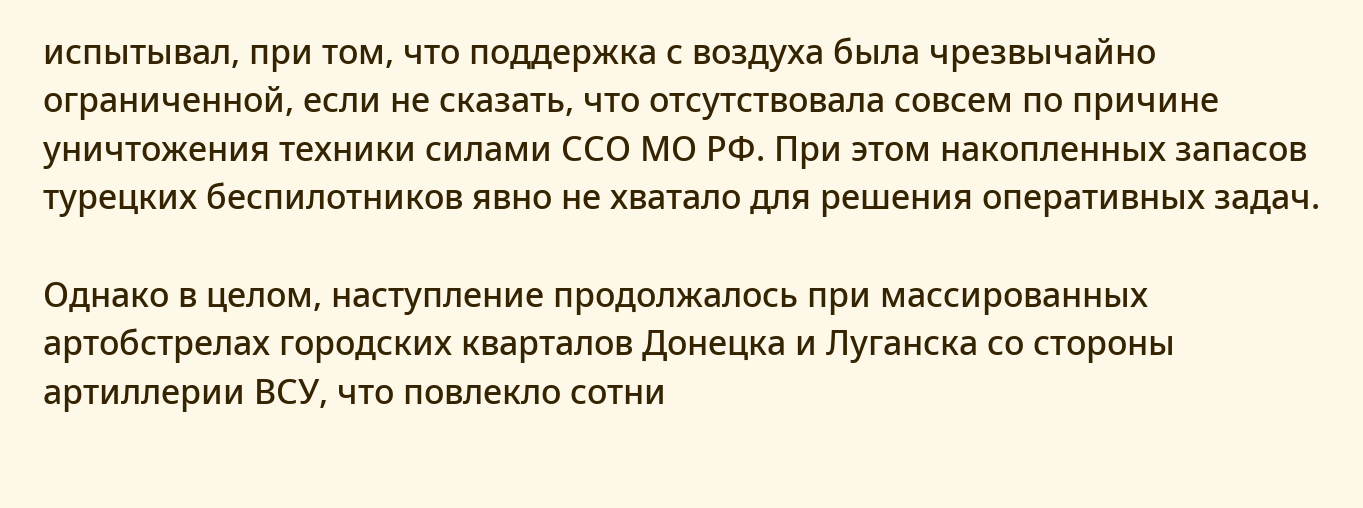испытывал, при том, что поддержка с воздуха была чрезвычайно ограниченной, если не сказать, что отсутствовала совсем по причине уничтожения техники силами ССО МО РФ. При этом накопленных запасов турецких беспилотников явно не хватало для решения оперативных задач.

Однако в целом, наступление продолжалось при массированных артобстрелах городских кварталов Донецка и Луганска со стороны артиллерии ВСУ, что повлекло сотни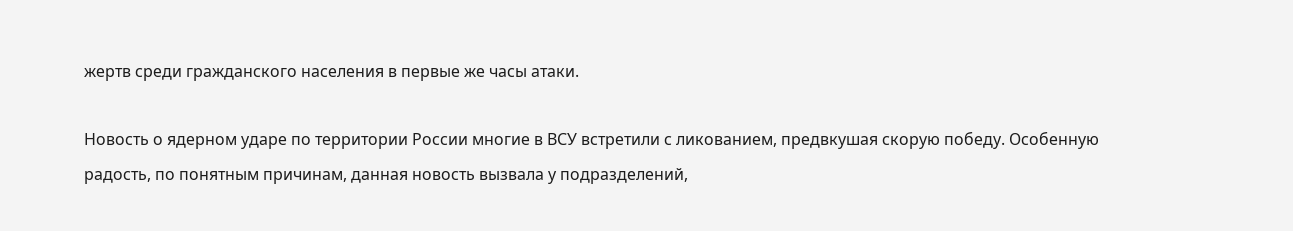жертв среди гражданского населения в первые же часы атаки.

Новость о ядерном ударе по территории России многие в ВСУ встретили с ликованием, предвкушая скорую победу. Особенную радость, по понятным причинам, данная новость вызвала у подразделений,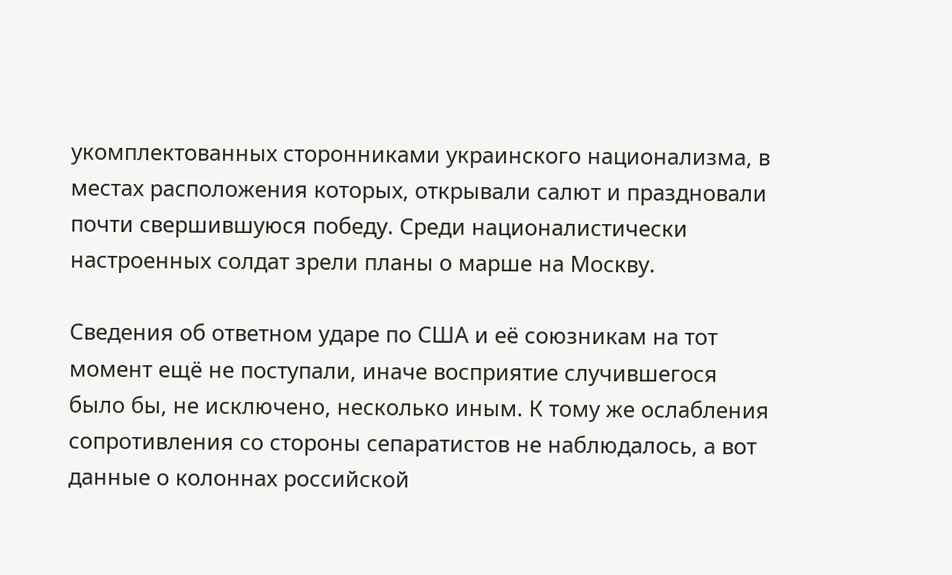укомплектованных сторонниками украинского национализма, в местах расположения которых, открывали салют и праздновали почти свершившуюся победу. Среди националистически настроенных солдат зрели планы о марше на Москву.

Сведения об ответном ударе по США и её союзникам на тот момент ещё не поступали, иначе восприятие случившегося было бы, не исключено, несколько иным. К тому же ослабления сопротивления со стороны сепаратистов не наблюдалось, а вот данные о колоннах российской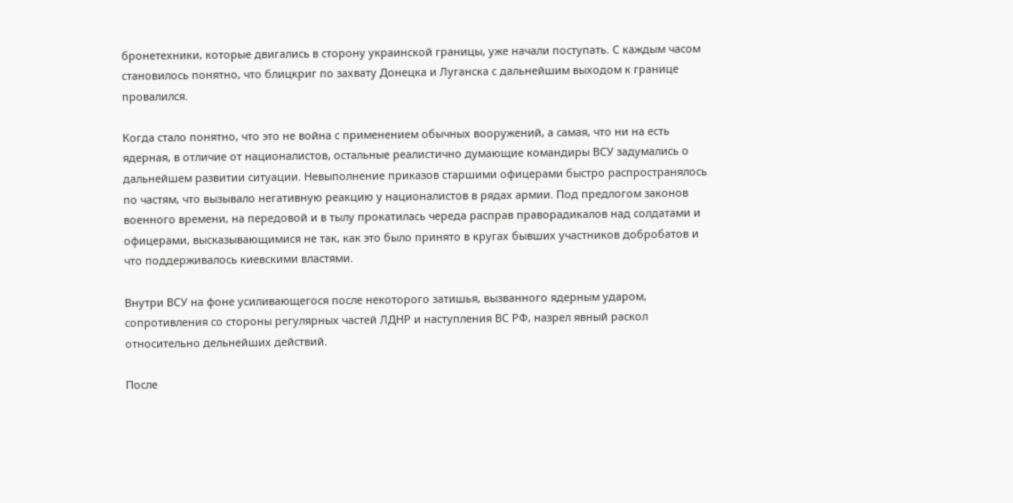бронетехники, которые двигались в сторону украинской границы, уже начали поступать. С каждым часом становилось понятно, что блицкриг по захвату Донецка и Луганска с дальнейшим выходом к границе провалился.

Когда стало понятно, что это не война с применением обычных вооружений, а самая, что ни на есть ядерная, в отличие от националистов, остальные реалистично думающие командиры ВСУ задумались о дальнейшем развитии ситуации. Невыполнение приказов старшими офицерами быстро распространялось по частям, что вызывало негативную реакцию у националистов в рядах армии. Под предлогом законов военного времени, на передовой и в тылу прокатилась череда расправ праворадикалов над солдатами и офицерами, высказывающимися не так, как это было принято в кругах бывших участников добробатов и что поддерживалось киевскими властями.

Внутри ВСУ на фоне усиливающегося после некоторого затишья, вызванного ядерным ударом, сопротивления со стороны регулярных частей ЛДНР и наступления ВС РФ, назрел явный раскол относительно дельнейших действий.

После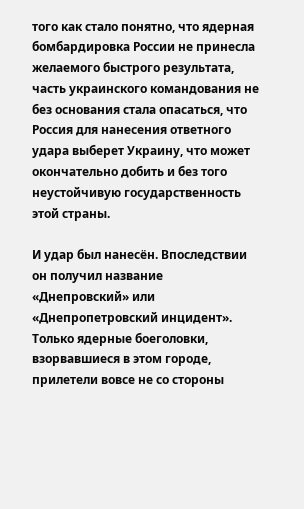того как стало понятно, что ядерная бомбардировка России не принесла желаемого быстрого результата, часть украинского командования не без основания стала опасаться, что Россия для нанесения ответного удара выберет Украину, что может окончательно добить и без того неустойчивую государственность этой страны.

И удар был нанесён. Впоследствии он получил название «Днепровский» или «Днепропетровский инцидент». Только ядерные боеголовки, взорвавшиеся в этом городе, прилетели вовсе не со стороны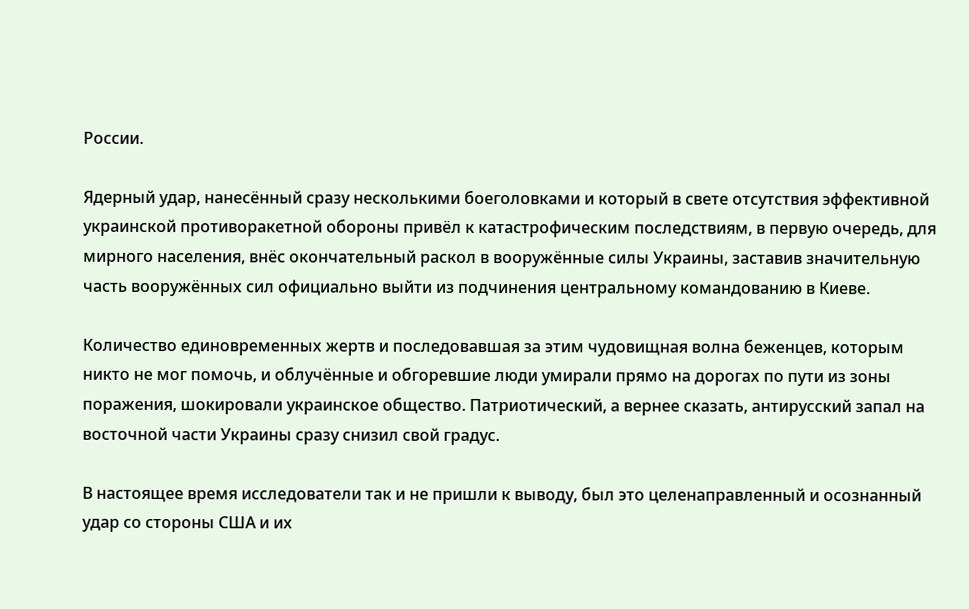России.

Ядерный удар, нанесённый сразу несколькими боеголовками и который в свете отсутствия эффективной украинской противоракетной обороны привёл к катастрофическим последствиям, в первую очередь, для мирного населения, внёс окончательный раскол в вооружённые силы Украины, заставив значительную часть вооружённых сил официально выйти из подчинения центральному командованию в Киеве.

Количество единовременных жертв и последовавшая за этим чудовищная волна беженцев, которым никто не мог помочь, и облучённые и обгоревшие люди умирали прямо на дорогах по пути из зоны поражения, шокировали украинское общество. Патриотический, а вернее сказать, антирусский запал на восточной части Украины сразу снизил свой градус.

В настоящее время исследователи так и не пришли к выводу, был это целенаправленный и осознанный удар со стороны США и их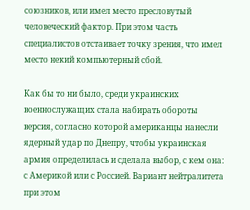союзников, или имел место пресловутый человеческий фактор. При этом часть специалистов отстаивает точку зрения, что имел место некий компьютерный сбой.

Как бы то ни было, среди украинских военнослужащих стала набирать обороты версия, согласно которой американцы нанесли ядерный удар по Днепру, чтобы украинская армия определилась и сделала выбор, с кем она: с Америкой или с Россией. Вариант нейтралитета при этом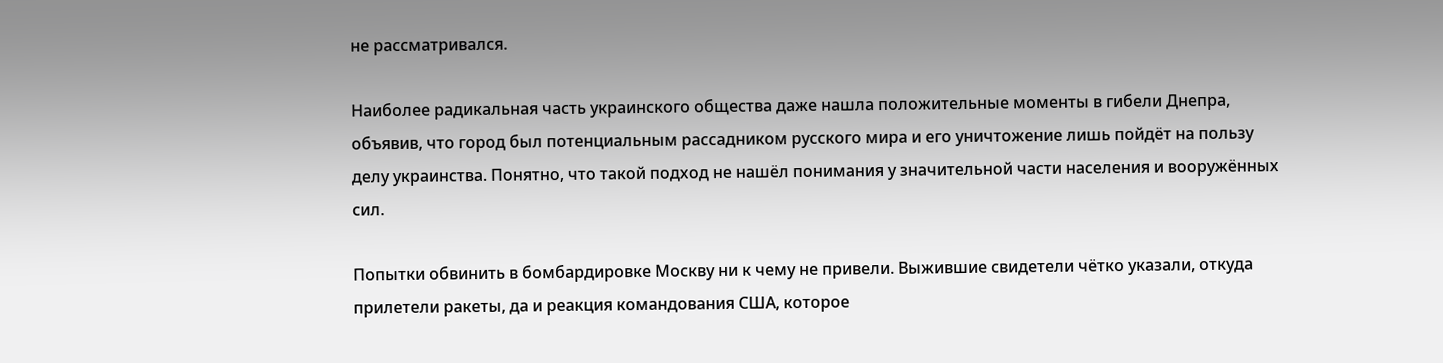не рассматривался.

Наиболее радикальная часть украинского общества даже нашла положительные моменты в гибели Днепра, объявив, что город был потенциальным рассадником русского мира и его уничтожение лишь пойдёт на пользу делу украинства. Понятно, что такой подход не нашёл понимания у значительной части населения и вооружённых сил.

Попытки обвинить в бомбардировке Москву ни к чему не привели. Выжившие свидетели чётко указали, откуда прилетели ракеты, да и реакция командования США, которое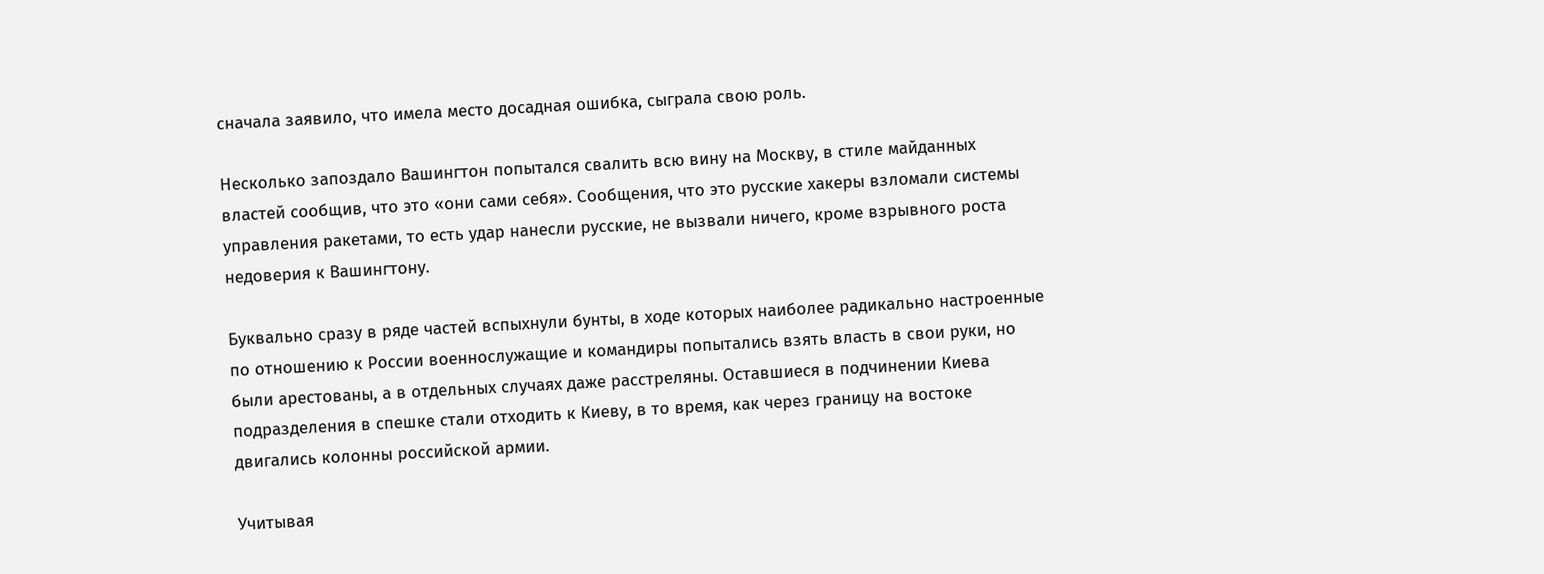сначала заявило, что имела место досадная ошибка, сыграла свою роль.

Несколько запоздало Вашингтон попытался свалить всю вину на Москву, в стиле майданных властей сообщив, что это «они сами себя». Сообщения, что это русские хакеры взломали системы управления ракетами, то есть удар нанесли русские, не вызвали ничего, кроме взрывного роста недоверия к Вашингтону.

Буквально сразу в ряде частей вспыхнули бунты, в ходе которых наиболее радикально настроенные по отношению к России военнослужащие и командиры попытались взять власть в свои руки, но были арестованы, а в отдельных случаях даже расстреляны. Оставшиеся в подчинении Киева подразделения в спешке стали отходить к Киеву, в то время, как через границу на востоке двигались колонны российской армии.

Учитывая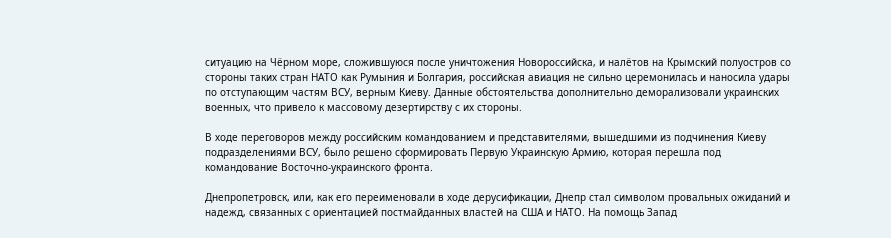ситуацию на Чёрном море, сложившуюся после уничтожения Новороссийска, и налётов на Крымский полуостров со стороны таких стран НАТО как Румыния и Болгария, российская авиация не сильно церемонилась и наносила удары по отступающим частям ВСУ, верным Киеву. Данные обстоятельства дополнительно деморализовали украинских военных, что привело к массовому дезертирству с их стороны.

В ходе переговоров между российским командованием и представителями, вышедшими из подчинения Киеву подразделениями ВСУ, было решено сформировать Первую Украинскую Армию, которая перешла под командование Восточно-украинского фронта.

Днепропетровск, или, как его переименовали в ходе дерусификации, Днепр стал символом провальных ожиданий и надежд, связанных с ориентацией постмайданных властей на США и НАТО. На помощь Запад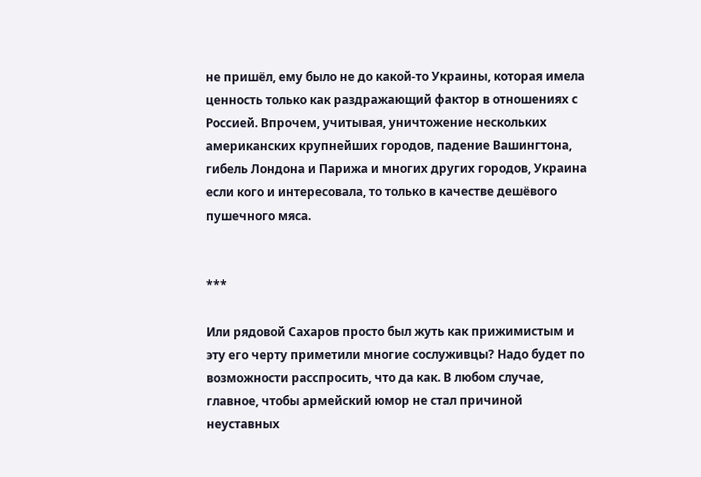не пришёл, ему было не до какой-то Украины, которая имела ценность только как раздражающий фактор в отношениях с Россией. Впрочем, учитывая, уничтожение нескольких американских крупнейших городов, падение Вашингтона, гибель Лондона и Парижа и многих других городов, Украина если кого и интересовала, то только в качестве дешёвого пушечного мяса.


***

Или рядовой Сахаров просто был жуть как прижимистым и эту его черту приметили многие сослуживцы? Надо будет по возможности расспросить, что да как. В любом случае, главное, чтобы армейский юмор не стал причиной неуставных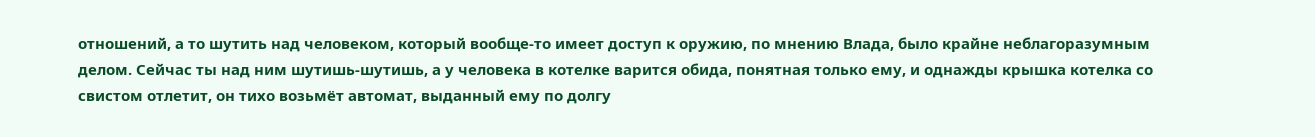отношений, а то шутить над человеком, который вообще-то имеет доступ к оружию, по мнению Влада, было крайне неблагоразумным делом. Сейчас ты над ним шутишь-шутишь, а у человека в котелке варится обида, понятная только ему, и однажды крышка котелка со свистом отлетит, он тихо возьмёт автомат, выданный ему по долгу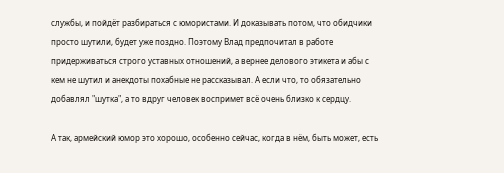службы, и пойдёт разбираться с юмористами. И доказывать потом, что обидчики просто шутили, будет уже поздно. Поэтому Влад предпочитал в работе придерживаться строго уставных отношений, а вернее делового этикета и абы с кем не шутил и анекдоты похабные не рассказывал. А если что, то обязательно добавлял "шутка", а то вдруг человек воспримет всё очень близко к сердцу.

А так, армейский юмор это хорошо, особенно сейчас, когда в нём, быть может, есть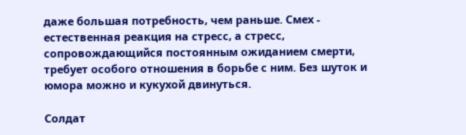даже большая потребность, чем раньше. Смех - естественная реакция на стресс, а стресс, сопровождающийся постоянным ожиданием смерти, требует особого отношения в борьбе с ним. Без шуток и юмора можно и кукухой двинуться.

Солдат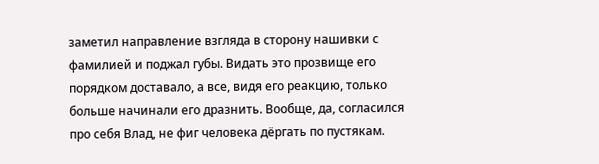заметил направление взгляда в сторону нашивки с фамилией и поджал губы. Видать это прозвище его порядком доставало, а все, видя его реакцию, только больше начинали его дразнить. Вообще, да, согласился про себя Влад, не фиг человека дёргать по пустякам.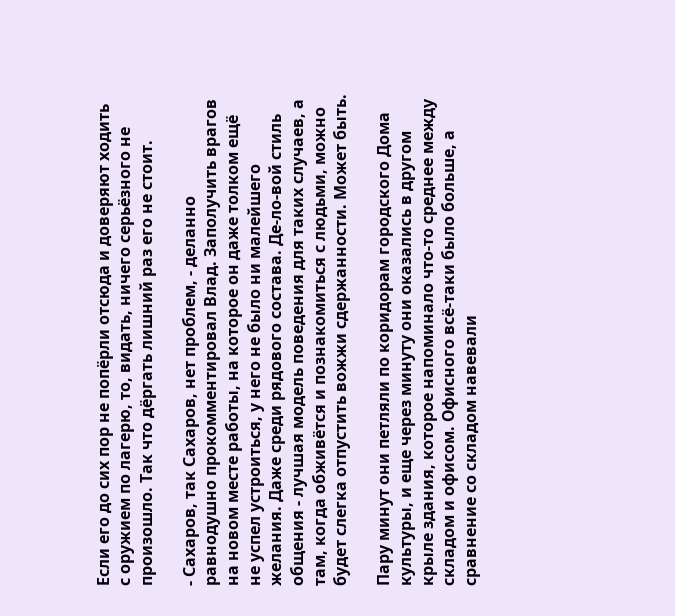Если его до сих пор не попёрли отсюда и доверяют ходить с оружием по лагерю, то, видать, ничего серьёзного не произошло. Так что дёргать лишний раз его не стоит.

- Сахаров, так Сахаров, нет проблем, - деланно равнодушно прокомментировал Влад. Заполучить врагов на новом месте работы, на которое он даже толком ещё не успел устроиться, у него не было ни малейшего желания. Даже среди рядового состава. Де-ло-вой стиль общения - лучшая модель поведения для таких случаев, а там, когда обживётся и познакомиться с людьми, можно будет слегка отпустить вожжи сдержанности. Может быть.

Пару минут они петляли по коридорам городского Дома культуры, и еще через минуту они оказались в другом крыле здания, которое напоминало что-то среднее между складом и офисом. Офисного всё-таки было больше, а сравнение со складом навевали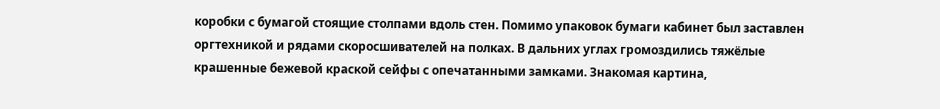коробки с бумагой стоящие столпами вдоль стен. Помимо упаковок бумаги кабинет был заставлен оргтехникой и рядами скоросшивателей на полках. В дальних углах громоздились тяжёлые крашенные бежевой краской сейфы с опечатанными замками. Знакомая картина,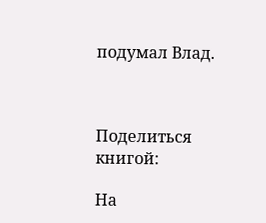подумал Влад.



Поделиться книгой:

На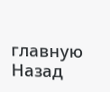главную
Назад